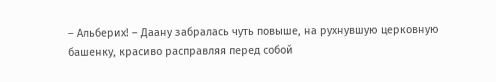– Альберих! – Даану забралась чуть повыше, на рухнувшую церковную башенку, красиво расправляя перед собой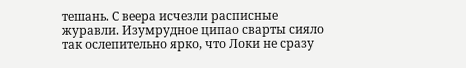тешань. С веера исчезли расписные журавли. Изумрудное ципао сварты сияло так ослепительно ярко, что Локи не сразу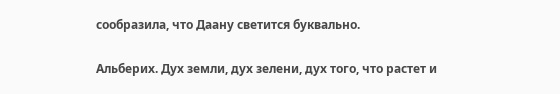сообразила, что Даану светится буквально.

Альберих. Дух земли, дух зелени, дух того, что растет и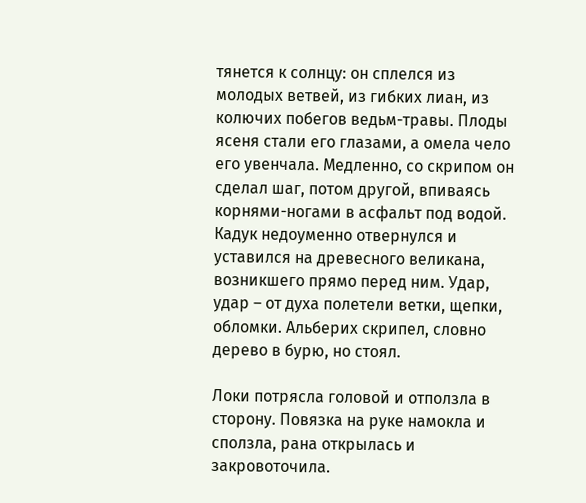тянется к солнцу: он сплелся из молодых ветвей, из гибких лиан, из колючих побегов ведьм-травы. Плоды ясеня стали его глазами, а омела чело его увенчала. Медленно, со скрипом он сделал шаг, потом другой, впиваясь корнями-ногами в асфальт под водой. Кадук недоуменно отвернулся и уставился на древесного великана, возникшего прямо перед ним. Удар, удар – от духа полетели ветки, щепки, обломки. Альберих скрипел, словно дерево в бурю, но стоял.

Локи потрясла головой и отползла в сторону. Повязка на руке намокла и сползла, рана открылась и закровоточила.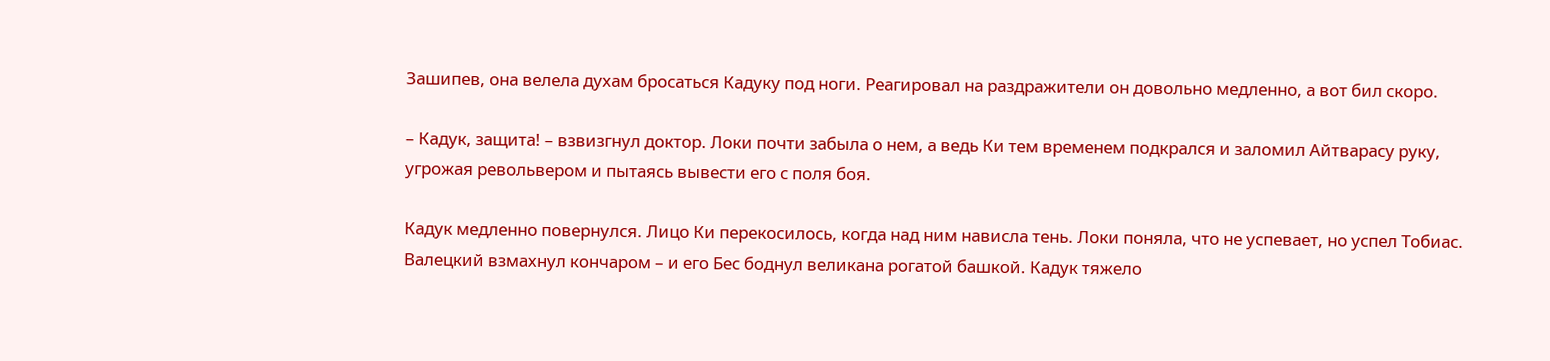Зашипев, она велела духам бросаться Кадуку под ноги. Реагировал на раздражители он довольно медленно, а вот бил скоро.

– Кадук, защита! – взвизгнул доктор. Локи почти забыла о нем, а ведь Ки тем временем подкрался и заломил Айтварасу руку, угрожая револьвером и пытаясь вывести его с поля боя.

Кадук медленно повернулся. Лицо Ки перекосилось, когда над ним нависла тень. Локи поняла, что не успевает, но успел Тобиас. Валецкий взмахнул кончаром – и его Бес боднул великана рогатой башкой. Кадук тяжело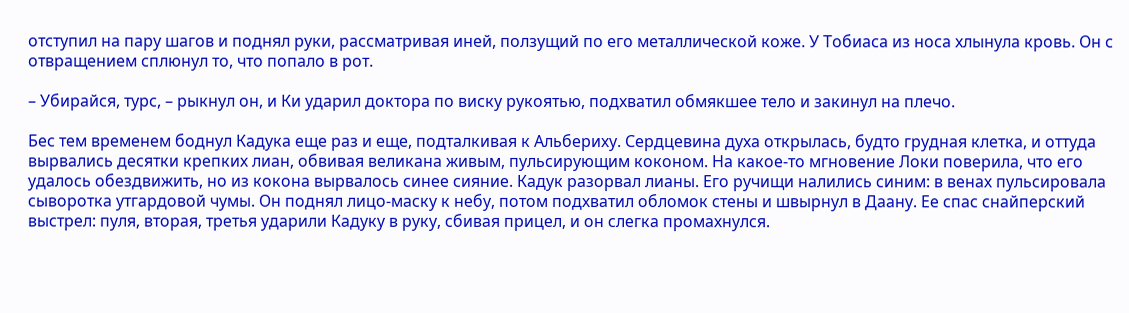отступил на пару шагов и поднял руки, рассматривая иней, ползущий по его металлической коже. У Тобиаса из носа хлынула кровь. Он с отвращением сплюнул то, что попало в рот.

– Убирайся, турс, – рыкнул он, и Ки ударил доктора по виску рукоятью, подхватил обмякшее тело и закинул на плечо.

Бес тем временем боднул Кадука еще раз и еще, подталкивая к Альбериху. Сердцевина духа открылась, будто грудная клетка, и оттуда вырвались десятки крепких лиан, обвивая великана живым, пульсирующим коконом. На какое-то мгновение Локи поверила, что его удалось обездвижить, но из кокона вырвалось синее сияние. Кадук разорвал лианы. Его ручищи налились синим: в венах пульсировала сыворотка утгардовой чумы. Он поднял лицо-маску к небу, потом подхватил обломок стены и швырнул в Даану. Ее спас снайперский выстрел: пуля, вторая, третья ударили Кадуку в руку, сбивая прицел, и он слегка промахнулся.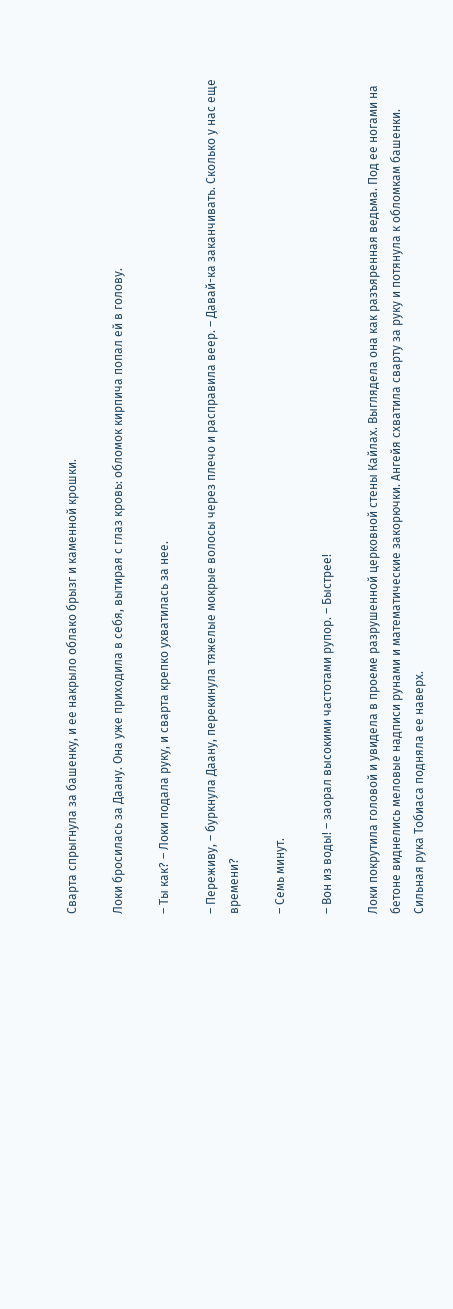Сварта спрыгнула за башенку, и ее накрыло облако брызг и каменной крошки.

Локи бросилась за Даану. Она уже приходила в себя, вытирая с глаз кровь: обломок кирпича попал ей в голову.

– Ты как? – Локи подала руку, и сварта крепко ухватилась за нее.

– Переживу, – буркнула Даану, перекинула тяжелые мокрые волосы через плечо и расправила веер. – Давай-ка заканчивать. Сколько у нас еще времени?

– Семь минут.

– Вон из воды! – заорал высокими частотами рупор. – Быстрее!

Локи покрутила головой и увидела в проеме разрушенной церковной стены Кайлах. Выглядела она как разъяренная ведьма. Под ее ногами на бетоне виднелись меловые надписи рунами и математические закорючки. Ангейя схватила сварту за руку и потянула к обломкам башенки. Сильная рука Тобиаса подняла ее наверх.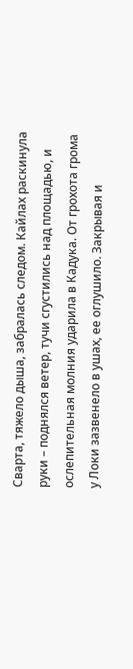Сварта, тяжело дыша, забралась следом. Кайлах раскинула руки – поднялся ветер, тучи сгустились над площадью, и ослепительная молния ударила в Кадука. От грохота грома у Локи зазвенело в ушах, ее оглушило. Закрывая и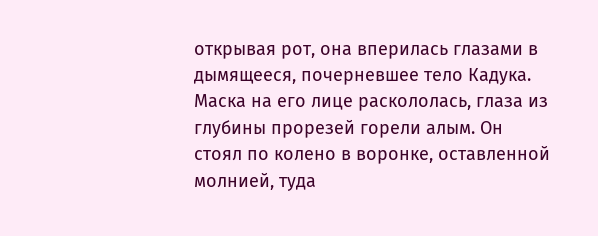открывая рот, она вперилась глазами в дымящееся, почерневшее тело Кадука. Маска на его лице раскололась, глаза из глубины прорезей горели алым. Он стоял по колено в воронке, оставленной молнией, туда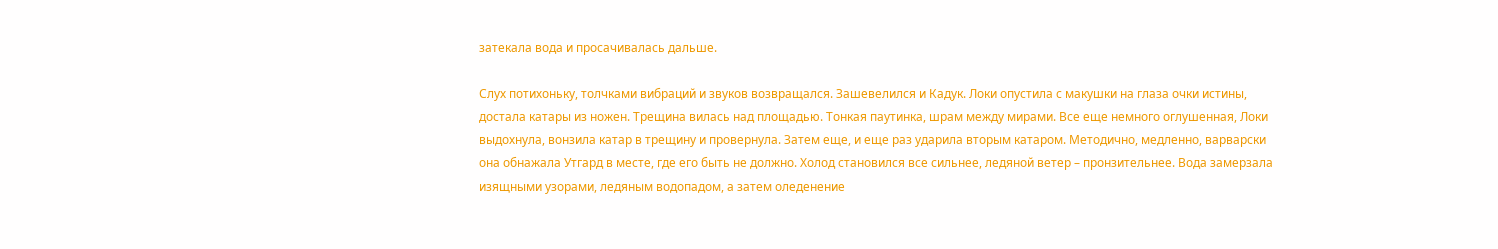затекала вода и просачивалась дальше.

Слух потихоньку, толчками вибраций и звуков возвращался. Зашевелился и Кадук. Локи опустила с макушки на глаза очки истины, достала катары из ножен. Трещина вилась над площадью. Тонкая паутинка, шрам между мирами. Все еще немного оглушенная, Локи выдохнула, вонзила катар в трещину и провернула. Затем еще, и еще раз ударила вторым катаром. Методично, медленно, варварски она обнажала Утгард в месте, где его быть не должно. Холод становился все сильнее, ледяной ветер – пронзительнее. Вода замерзала изящными узорами, ледяным водопадом, а затем оледенение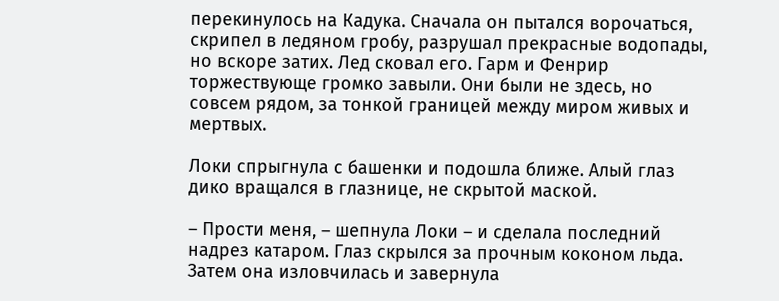перекинулось на Кадука. Сначала он пытался ворочаться, скрипел в ледяном гробу, разрушал прекрасные водопады, но вскоре затих. Лед сковал его. Гарм и Фенрир торжествующе громко завыли. Они были не здесь, но совсем рядом, за тонкой границей между миром живых и мертвых.

Локи спрыгнула с башенки и подошла ближе. Алый глаз дико вращался в глазнице, не скрытой маской.

– Прости меня, – шепнула Локи – и сделала последний надрез катаром. Глаз скрылся за прочным коконом льда. Затем она изловчилась и завернула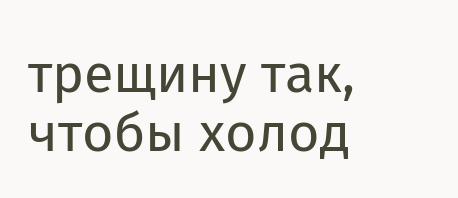трещину так, чтобы холод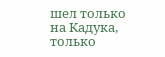шел только на Кадука, только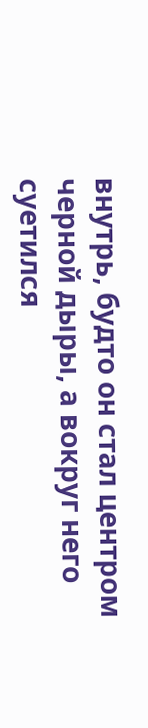внутрь, будто он стал центром черной дыры, а вокруг него суетился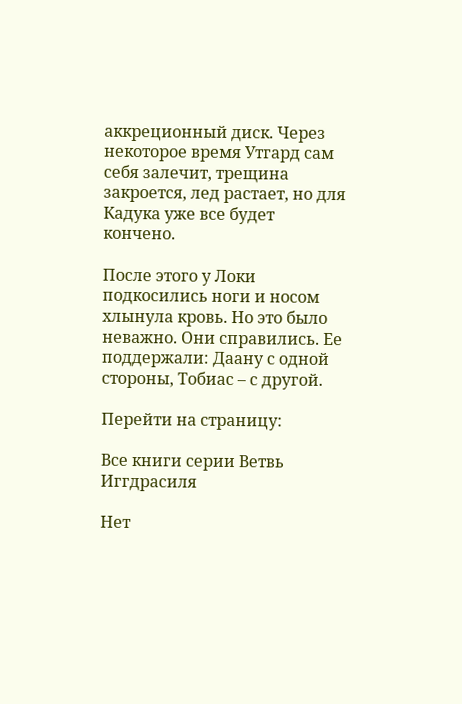аккреционный диск. Через некоторое время Утгард сам себя залечит, трещина закроется, лед растает, но для Кадука уже все будет кончено.

После этого у Локи подкосились ноги и носом хлынула кровь. Но это было неважно. Они справились. Ее поддержали: Даану с одной стороны, Тобиас – с другой.

Перейти на страницу:

Все книги серии Ветвь Иггдрасиля

Нет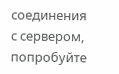соединения с сервером, попробуйте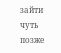зайти чуть позже